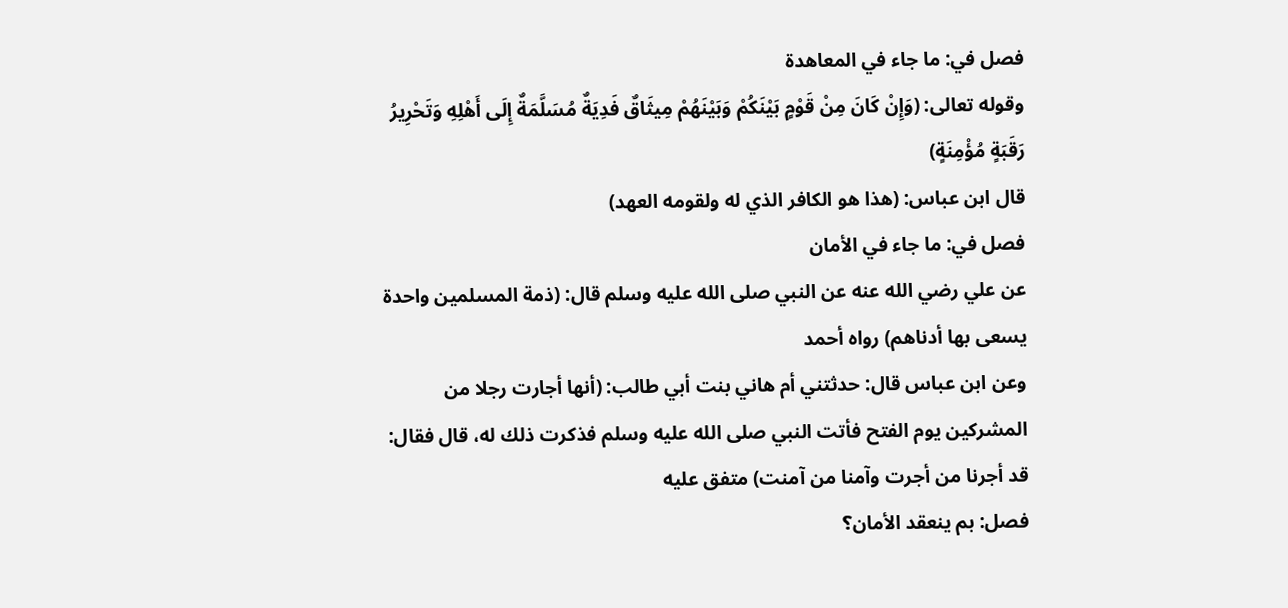فصل في: ما جاء في المعاهدة
وقوله تعالى: (وَإِنْ كَانَ مِنْ قَوْمٍ بَيْنَكُمْ وَبَيْنَهُمْ مِيثَاقٌ فَدِيَةٌ مُسَلَّمَةٌ إِلَى أَهْلِهِ وَتَحْرِيرُ رَقَبَةٍ مُؤْمِنَةٍ)
قال ابن عباس: (هذا هو الكافر الذي له ولقومه العهد)
فصل في: ما جاء في الأمان
عن علي رضي الله عنه عن النبي صلى الله عليه وسلم قال: (ذمة المسلمين واحدة يسعى بها أدناهم) رواه أحمد
وعن ابن عباس قال: حدثتني أم هاني بنت أبي طالب: (أنها أجارت رجلا من المشركين يوم الفتح فأتت النبي صلى الله عليه وسلم فذكرت ذلك له، قال فقال: قد أجرنا من أجرت وآمنا من آمنت) متفق عليه
فصل: بم ينعقد الأمان؟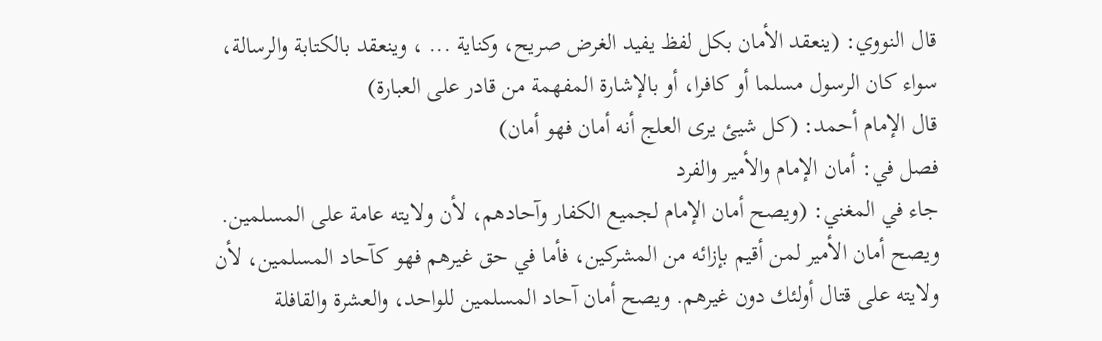قال النووي: (ينعقد الأمان بكل لفظ يفيد الغرض صريح، وكناية ... ، وينعقد بالكتابة والرسالة، سواء كان الرسول مسلما أو كافرا، أو بالإشارة المفهمة من قادر على العبارة)
قال الإمام أحمد: (كل شيئ يرى العلج أنه أمان فهو أمان)
فصل في: أمان الإمام والأمير والفرد
جاء في المغني: (ويصح أمان الإمام لجميع الكفار وآحادهم، لأن ولايته عامة على المسلمين. ويصح أمان الأمير لمن أقيم بإزائه من المشركين، فأما في حق غيرهم فهو كآحاد المسلمين، لأن ولايته على قتال أولئك دون غيرهم. ويصح أمان آحاد المسلمين للواحد، والعشرة والقافلة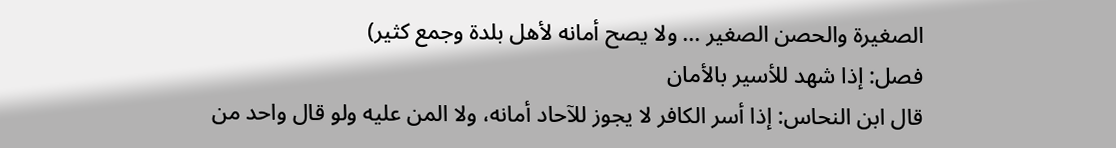الصغيرة والحصن الصغير ... ولا يصح أمانه لأهل بلدة وجمع كثير)
فصل: إذا شهد للأسير بالأمان
قال ابن النحاس: إذا أسر الكافر لا يجوز للآحاد أمانه، ولا المن عليه ولو قال واحد من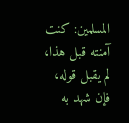المسلمين: كنت آمنته قبل هذا، لم يقبل قوله، فإن شهد به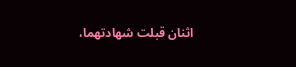اثنان قبلت شهادتهما،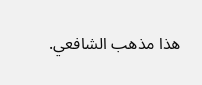هذا مذهب الشافعي.